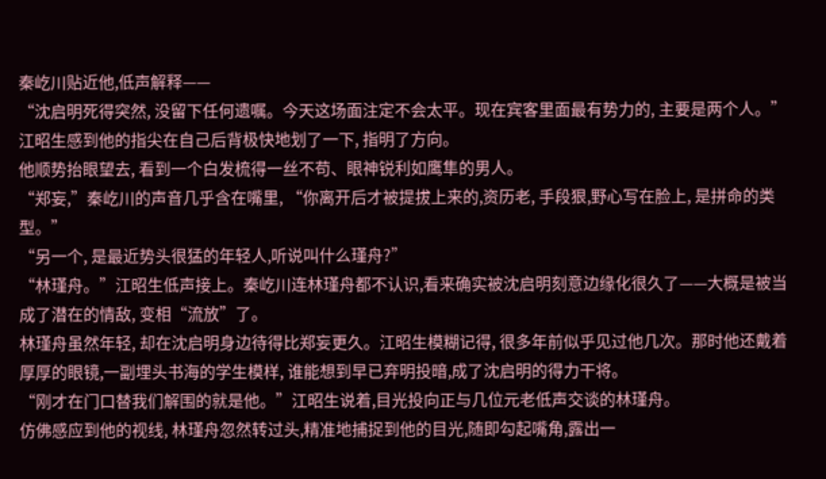秦屹川贴近他,低声解释——
“沈启明死得突然, 没留下任何遗嘱。今天这场面注定不会太平。现在宾客里面最有势力的, 主要是两个人。”
江昭生感到他的指尖在自己后背极快地划了一下, 指明了方向。
他顺势抬眼望去, 看到一个白发梳得一丝不苟、眼神锐利如鹰隼的男人。
“郑妄,”秦屹川的声音几乎含在嘴里, “你离开后才被提拔上来的,资历老, 手段狠,野心写在脸上, 是拼命的类型。”
“另一个, 是最近势头很猛的年轻人,听说叫什么瑾舟?”
“林瑾舟。”江昭生低声接上。秦屹川连林瑾舟都不认识,看来确实被沈启明刻意边缘化很久了——大概是被当成了潜在的情敌, 变相“流放”了。
林瑾舟虽然年轻, 却在沈启明身边待得比郑妄更久。江昭生模糊记得, 很多年前似乎见过他几次。那时他还戴着厚厚的眼镜,一副埋头书海的学生模样, 谁能想到早已弃明投暗,成了沈启明的得力干将。
“刚才在门口替我们解围的就是他。”江昭生说着,目光投向正与几位元老低声交谈的林瑾舟。
仿佛感应到他的视线, 林瑾舟忽然转过头,精准地捕捉到他的目光,随即勾起嘴角,露出一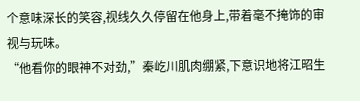个意味深长的笑容,视线久久停留在他身上,带着毫不掩饰的审视与玩味。
“他看你的眼神不对劲,”秦屹川肌肉绷紧,下意识地将江昭生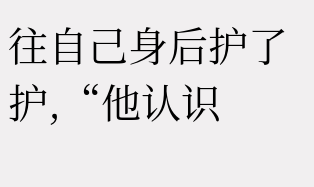往自己身后护了护,“他认识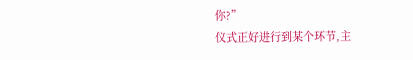你?”
仪式正好进行到某个环节,主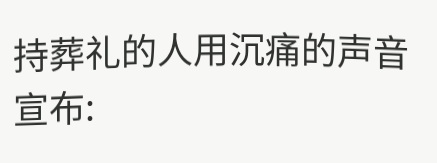持葬礼的人用沉痛的声音宣布: